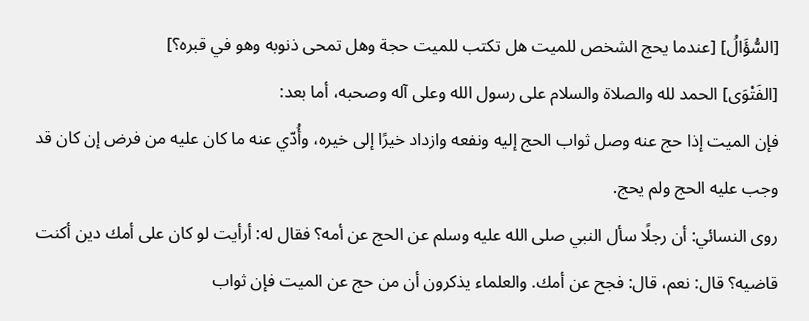[السُّؤَالُ] [عندما يحج الشخص للميت هل تكتب للميت حجة وهل تمحى ذنوبه وهو في قبره؟]
[الفَتْوَى] الحمد لله والصلاة والسلام على رسول الله وعلى آله وصحبه، أما بعد:
فإن الميت إذا حج عنه وصل ثواب الحج إليه ونفعه وازداد خيرًا إلى خيره، وأُدّي عنه ما كان عليه من فرض إن كان قد وجب عليه الحج ولم يحج.
روى النسائي: أن رجلًا سأل النبي صلى الله عليه وسلم عن الحج عن أمه؟ فقال له: أرأيت لو كان على أمك دين أكنت قاضيه؟ قال: نعم، قال: فجح عن أمك. والعلماء يذكرون أن من حج عن الميت فإن ثواب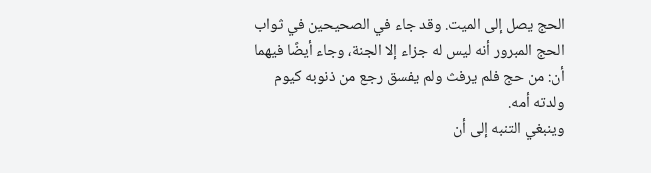الحج يصل إلى الميت. وقد جاء في الصحيحين في ثواب الحج المبرور أنه ليس له جزاء إلا الجنة، وجاء أيضًا فيهما أن: من حج فلم يرفث ولم يفسق رجع من ذنوبه كيوم ولدته أمه.
وينبغي التنبه إلى أن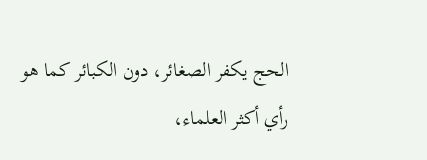الحج يكفر الصغائر، دون الكبائر كما هو رأي أكثر العلماء،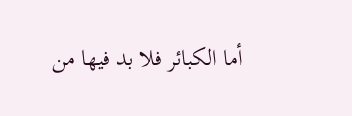أما الكبائر فلا بد فيها من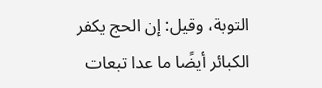التوبة، وقيل: إن الحج يكفر الكبائر أيضًا ما عدا تبعات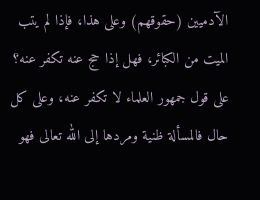الآدميين (حقوقهم) وعلى هذا، فإذا لم يتب الميت من الكبائر، فهل إذا حج عنه تكفر عنه؟ على قول جمهور العلماء لا تكفر عنه، وعلى كل حال فالمسألة ظنية ومردها إلى الله تعالى فهو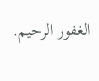الغفور الرحيم.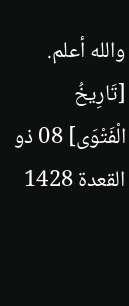والله أعلم.
[تَارِيخُ الْفَتْوَى] 08 ذو القعدة 1428